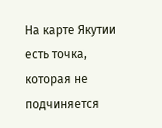На карте Якутии есть точка, которая не подчиняется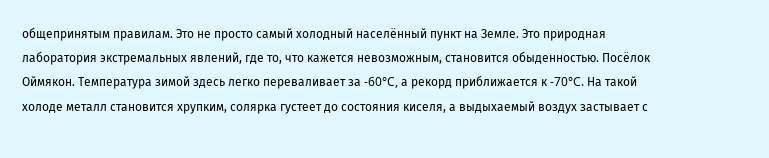общепринятым правилам. Это не просто самый холодный населённый пункт на Земле. Это природная лаборатория экстремальных явлений, где то, что кажется невозможным, становится обыденностью. Посёлок Оймякон. Температура зимой здесь легко переваливает за -60°C, а рекорд приближается к -70°C. На такой холоде металл становится хрупким, солярка густеет до состояния киселя, а выдыхаемый воздух застывает с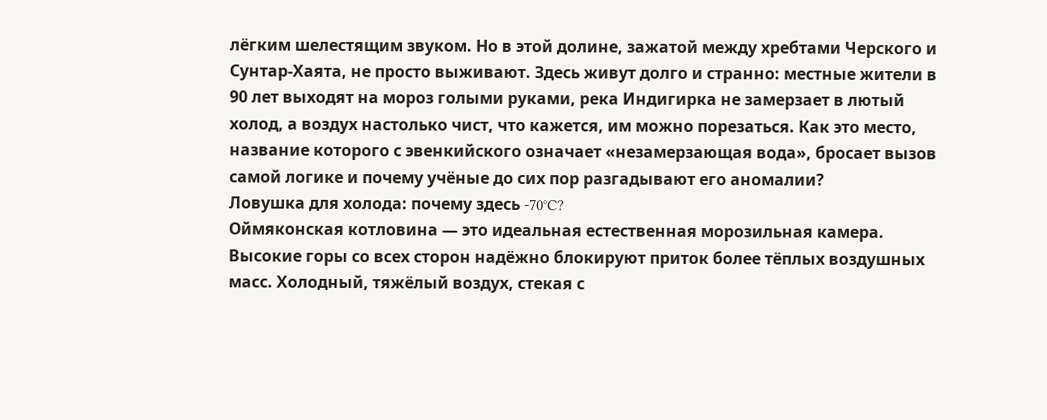лёгким шелестящим звуком. Но в этой долине, зажатой между хребтами Черского и Сунтар-Хаята, не просто выживают. Здесь живут долго и странно: местные жители в 90 лет выходят на мороз голыми руками, река Индигирка не замерзает в лютый холод, а воздух настолько чист, что кажется, им можно порезаться. Как это место, название которого с эвенкийского означает «незамерзающая вода», бросает вызов самой логике и почему учёные до сих пор разгадывают его аномалии?
Ловушка для холода: почему здесь -70°C?
Оймяконская котловина — это идеальная естественная морозильная камера. Высокие горы со всех сторон надёжно блокируют приток более тёплых воздушных масс. Холодный, тяжёлый воздух, стекая с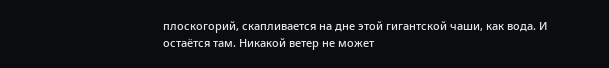плоскогорий, скапливается на дне этой гигантской чаши, как вода. И остаётся там. Никакой ветер не может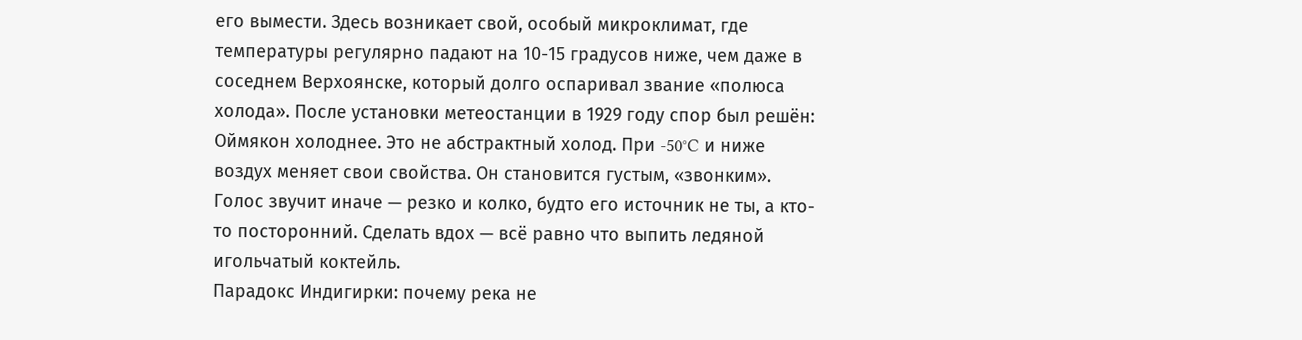его вымести. Здесь возникает свой, особый микроклимат, где температуры регулярно падают на 10-15 градусов ниже, чем даже в соседнем Верхоянске, который долго оспаривал звание «полюса холода». После установки метеостанции в 1929 году спор был решён: Оймякон холоднее. Это не абстрактный холод. При -50°C и ниже воздух меняет свои свойства. Он становится густым, «звонким». Голос звучит иначе — резко и колко, будто его источник не ты, а кто-то посторонний. Сделать вдох — всё равно что выпить ледяной игольчатый коктейль.
Парадокс Индигирки: почему река не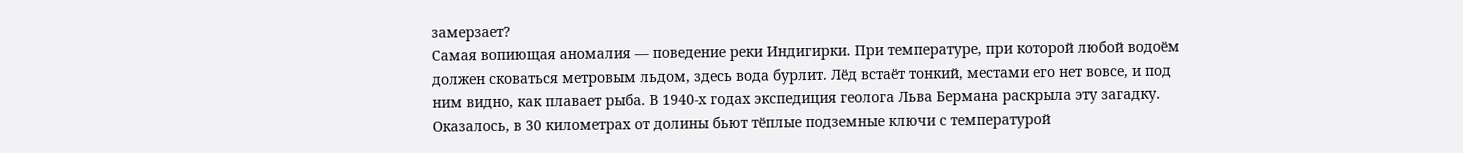замерзает?
Самая вопиющая аномалия — поведение реки Индигирки. При температуре, при которой любой водоём должен сковаться метровым льдом, здесь вода бурлит. Лёд встаёт тонкий, местами его нет вовсе, и под ним видно, как плавает рыба. В 1940-х годах экспедиция геолога Льва Бермана раскрыла эту загадку. Оказалось, в 30 километрах от долины бьют тёплые подземные ключи с температурой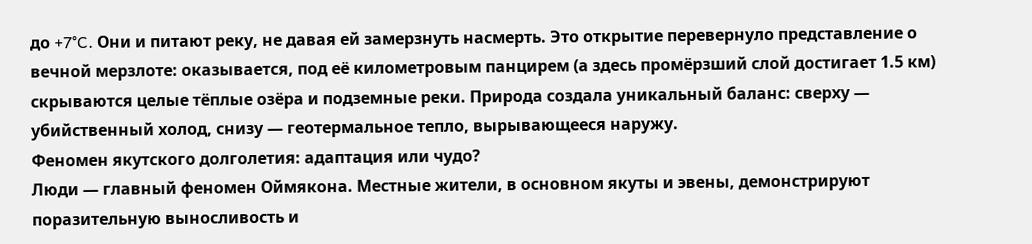до +7°C. Они и питают реку, не давая ей замерзнуть насмерть. Это открытие перевернуло представление о вечной мерзлоте: оказывается, под её километровым панцирем (а здесь промёрзший слой достигает 1.5 км) скрываются целые тёплые озёра и подземные реки. Природа создала уникальный баланс: сверху — убийственный холод, снизу — геотермальное тепло, вырывающееся наружу.
Феномен якутского долголетия: адаптация или чудо?
Люди — главный феномен Оймякона. Местные жители, в основном якуты и эвены, демонстрируют поразительную выносливость и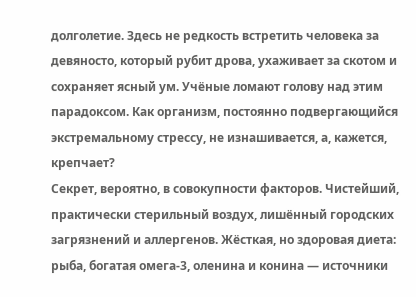долголетие. Здесь не редкость встретить человека за девяносто, который рубит дрова, ухаживает за скотом и сохраняет ясный ум. Учёные ломают голову над этим парадоксом. Как организм, постоянно подвергающийся экстремальному стрессу, не изнашивается, а, кажется, крепчает?
Секрет, вероятно, в совокупности факторов. Чистейший, практически стерильный воздух, лишённый городских загрязнений и аллергенов. Жёсткая, но здоровая диета: рыба, богатая омега-3, оленина и конина — источники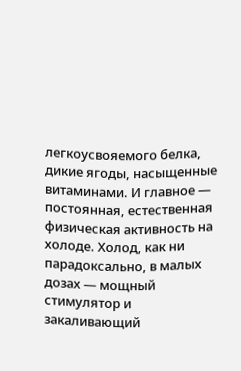легкоусвояемого белка, дикие ягоды, насыщенные витаминами. И главное — постоянная, естественная физическая активность на холоде. Холод, как ни парадоксально, в малых дозах — мощный стимулятор и закаливающий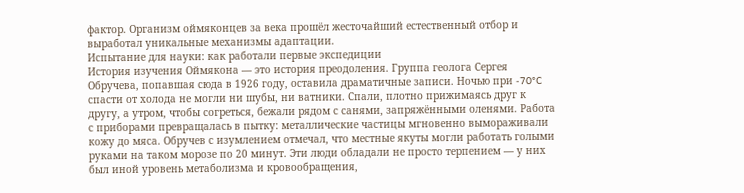фактор. Организм оймяконцев за века прошёл жесточайший естественный отбор и выработал уникальные механизмы адаптации.
Испытание для науки: как работали первые экспедиции
История изучения Оймякона — это история преодоления. Группа геолога Сергея Обручева, попавшая сюда в 1926 году, оставила драматичные записи. Ночью при -70°C спасти от холода не могли ни шубы, ни ватники. Спали, плотно прижимаясь друг к другу, а утром, чтобы согреться, бежали рядом с санями, запряжёнными оленями. Работа с приборами превращалась в пытку: металлические частицы мгновенно вымораживали кожу до мяса. Обручев с изумлением отмечал, что местные якуты могли работать голыми руками на таком морозе по 20 минут. Эти люди обладали не просто терпением — у них был иной уровень метаболизма и кровообращения,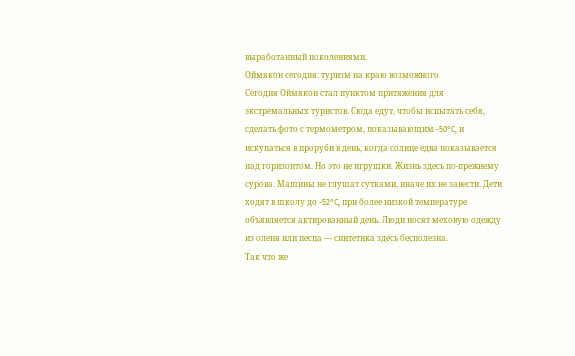выработанный поколениями.
Оймякон сегодня: туризм на краю возможного
Сегодня Оймякон стал пунктом притяжения для экстремальных туристов. Сюда едут, чтобы испытать себя, сделать фото с термометром, показывающим -50°C, и искупаться в проруби в день, когда солнце едва показывается над горизонтом. Но это не игрушки. Жизнь здесь по-прежнему сурова. Машины не глушат сутками, иначе их не завести. Дети ходят в школу до -52°C, при более низкой температуре объявляется актированный день. Люди носят меховую одежду из оленя или песца — синтетика здесь бесполезна.
Так что же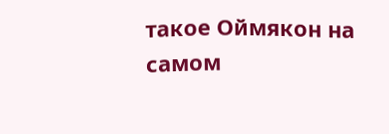такое Оймякон на самом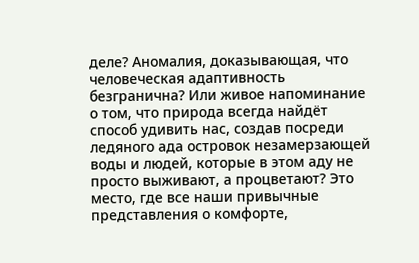деле? Аномалия, доказывающая, что человеческая адаптивность безгранична? Или живое напоминание о том, что природа всегда найдёт способ удивить нас, создав посреди ледяного ада островок незамерзающей воды и людей, которые в этом аду не просто выживают, а процветают? Это место, где все наши привычные представления о комфорте,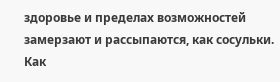здоровье и пределах возможностей замерзают и рассыпаются, как сосульки.
Как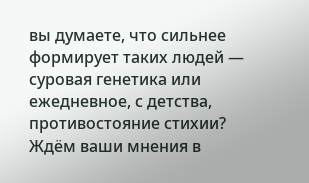вы думаете, что сильнее формирует таких людей — суровая генетика или ежедневное, с детства, противостояние стихии? Ждём ваши мнения в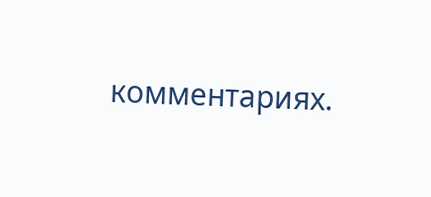комментариях.